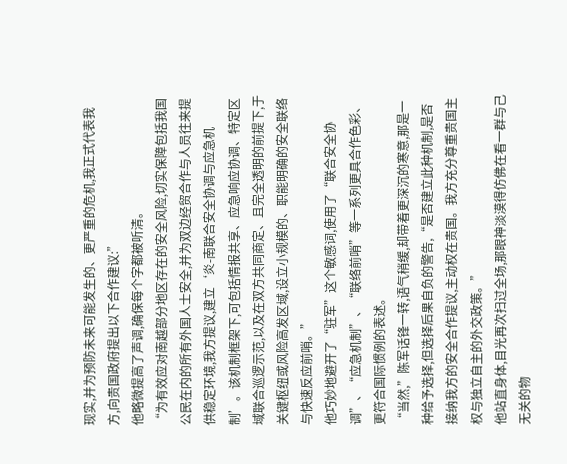现实,并为预防未来可能发生的、更严重的危机,我正式代表我方,向贵国政府提出以下合作建议:”
他略微提高了声调,确保每个字都被听清。
“为有效应对南越部分地区存在的安全风险,切实保障包括我国公民在内的所有外国人士安全,并为双边经贸合作与人员往来提供稳定环境,我方提议,建立‘炎-南联合安全协调与应急机制’。该机制框架下,可包括情报共享、应急响应协调、特定区域联合巡逻示范,以及在双方共同商定、且完全透明的前提下,于关键枢纽或风险高发区域,设立小规模的、职能明确的安全联络与快速反应前哨。”
他巧妙地避开了“驻军”这个敏感词,使用了“联合安全协调”、“应急机制”、“联络前哨”等一系列更具合作色彩、更符合国际惯例的表述。
“当然,”陈军话锋一转,语气稍缓,却带着更深沉的寒意,那是一种给予选择,但选择后果自负的警告,“是否建立此种机制,是否接纳我方的安全合作提议,主动权在贵国。我方充分尊重贵国主权与独立自主的外交政策。”
他站直身体,目光再次扫过全场,那眼神淡漠得仿佛在看一群与己无关的物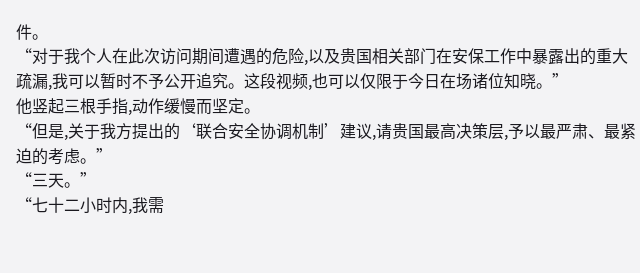件。
“对于我个人在此次访问期间遭遇的危险,以及贵国相关部门在安保工作中暴露出的重大疏漏,我可以暂时不予公开追究。这段视频,也可以仅限于今日在场诸位知晓。”
他竖起三根手指,动作缓慢而坚定。
“但是,关于我方提出的‘联合安全协调机制’建议,请贵国最高决策层,予以最严肃、最紧迫的考虑。”
“三天。”
“七十二小时内,我需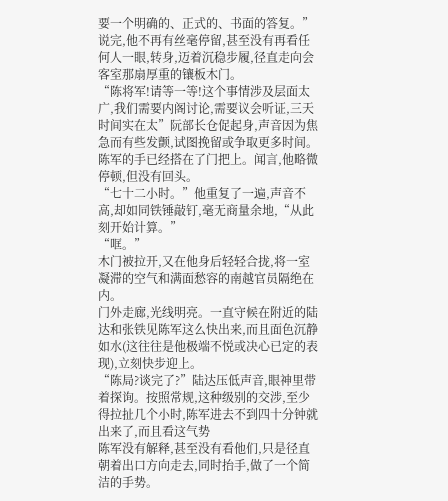要一个明确的、正式的、书面的答复。”
说完,他不再有丝毫停留,甚至没有再看任何人一眼,转身,迈着沉稳步履,径直走向会客室那扇厚重的镶板木门。
“陈将军!请等一等!这个事情涉及层面太广,我们需要内阁讨论,需要议会听证,三天时间实在太”阮部长仓促起身,声音因为焦急而有些发颤,试图挽留或争取更多时间。
陈军的手已经搭在了门把上。闻言,他略微停顿,但没有回头。
“七十二小时。”他重复了一遍,声音不高,却如同铁锤敲钉,毫无商量余地,“从此刻开始计算。”
“哐。”
木门被拉开,又在他身后轻轻合拢,将一室凝滞的空气和满面愁容的南越官员隔绝在内。
门外走廊,光线明亮。一直守候在附近的陆达和张铁见陈军这么快出来,而且面色沉静如水(这往往是他极端不悦或决心已定的表现),立刻快步迎上。
“陈局?谈完了?”陆达压低声音,眼神里带着探询。按照常规,这种级别的交涉,至少得拉扯几个小时,陈军进去不到四十分钟就出来了,而且看这气势
陈军没有解释,甚至没有看他们,只是径直朝着出口方向走去,同时抬手,做了一个简洁的手势。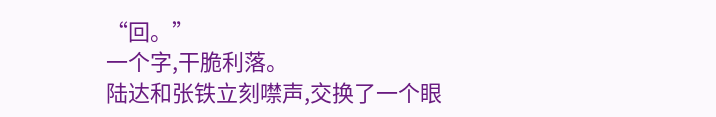“回。”
一个字,干脆利落。
陆达和张铁立刻噤声,交换了一个眼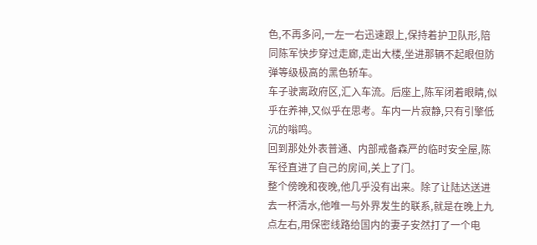色,不再多问,一左一右迅速跟上,保持着护卫队形,陪同陈军快步穿过走廊,走出大楼,坐进那辆不起眼但防弹等级极高的黑色轿车。
车子驶离政府区,汇入车流。后座上,陈军闭着眼睛,似乎在养神,又似乎在思考。车内一片寂静,只有引擎低沉的嗡鸣。
回到那处外表普通、内部戒备森严的临时安全屋,陈军径直进了自己的房间,关上了门。
整个傍晚和夜晚,他几乎没有出来。除了让陆达送进去一杯清水,他唯一与外界发生的联系,就是在晚上九点左右,用保密线路给国内的妻子安然打了一个电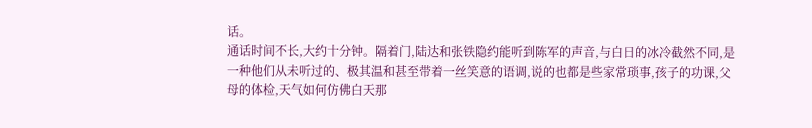话。
通话时间不长,大约十分钟。隔着门,陆达和张铁隐约能听到陈军的声音,与白日的冰冷截然不同,是一种他们从未听过的、极其温和甚至带着一丝笑意的语调,说的也都是些家常琐事,孩子的功课,父母的体检,天气如何仿佛白天那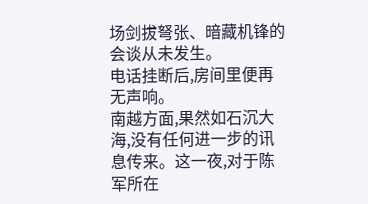场剑拔弩张、暗藏机锋的会谈从未发生。
电话挂断后,房间里便再无声响。
南越方面,果然如石沉大海,没有任何进一步的讯息传来。这一夜,对于陈军所在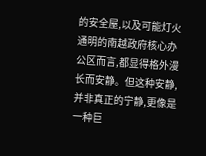的安全屋,以及可能灯火通明的南越政府核心办公区而言,都显得格外漫长而安静。但这种安静,并非真正的宁静,更像是一种巨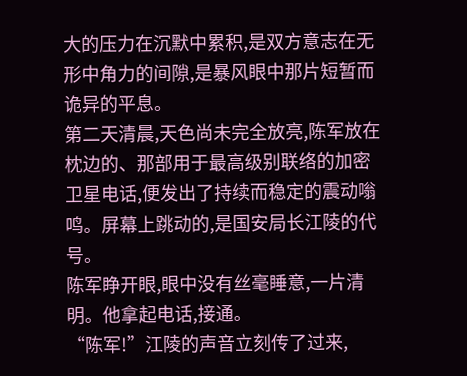大的压力在沉默中累积,是双方意志在无形中角力的间隙,是暴风眼中那片短暂而诡异的平息。
第二天清晨,天色尚未完全放亮,陈军放在枕边的、那部用于最高级别联络的加密卫星电话,便发出了持续而稳定的震动嗡鸣。屏幕上跳动的,是国安局长江陵的代号。
陈军睁开眼,眼中没有丝毫睡意,一片清明。他拿起电话,接通。
“陈军!”江陵的声音立刻传了过来,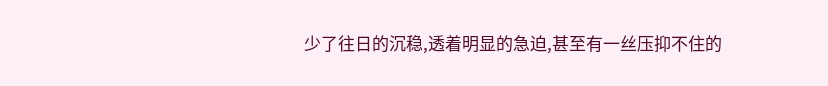少了往日的沉稳,透着明显的急迫,甚至有一丝压抑不住的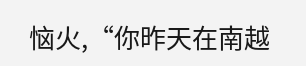恼火,“你昨天在南越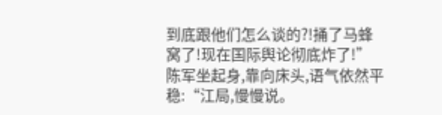到底跟他们怎么谈的?!捅了马蜂窝了!现在国际舆论彻底炸了!”
陈军坐起身,靠向床头,语气依然平稳:“江局,慢慢说。